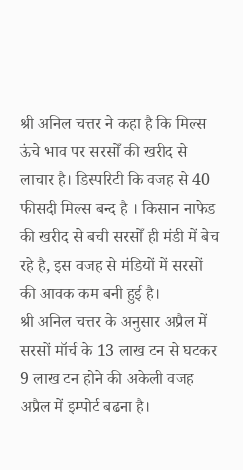श्री अनिल चत्तर ने कहा है कि मिल्स ऊंचे भाव पर सरसोँ की खरीद से लाचार है। डिस्परिटी कि वजह से 40 फीसदी मिल्स बन्द है । किसान नाफेड की खरीद से बची सरसोँ ही मंडी में बेच रहे है, इस वजह से मंडियों में सरसों की आवक कम बनी हुई है।
श्री अनिल चत्तर के अनुसार अप्रैल में सरसों मॉर्च के 13 लाख टन से घटकर 9 लाख टन होने की अकेली वजह अप्रैल में इम्पोर्ट बढना है।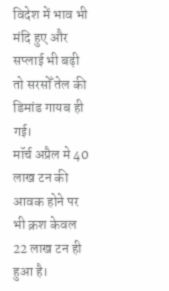विदेश में भाव भी मंदि हुए और सप्लाई भी बढ़ी तो सरसोँ तेल की डिमांड गायब ही गई।
मॉर्च अप्रैल मे 40 लाख टन की आवक होने पर भी क्रश केवल 22 लाख टन ही हुआ है।